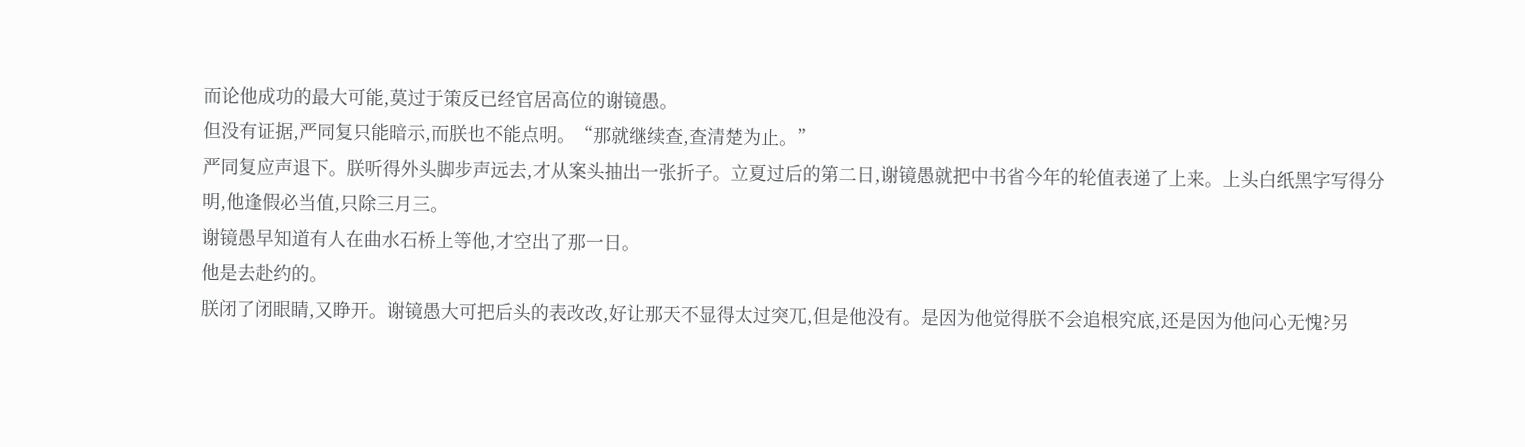而论他成功的最大可能,莫过于策反已经官居高位的谢镜愚。
但没有证据,严同复只能暗示,而朕也不能点明。“那就继续查,查清楚为止。”
严同复应声退下。朕听得外头脚步声远去,才从案头抽出一张折子。立夏过后的第二日,谢镜愚就把中书省今年的轮值表递了上来。上头白纸黑字写得分明,他逢假必当值,只除三月三。
谢镜愚早知道有人在曲水石桥上等他,才空出了那一日。
他是去赴约的。
朕闭了闭眼睛,又睁开。谢镜愚大可把后头的表改改,好让那天不显得太过突兀,但是他没有。是因为他觉得朕不会追根究底,还是因为他问心无愧?另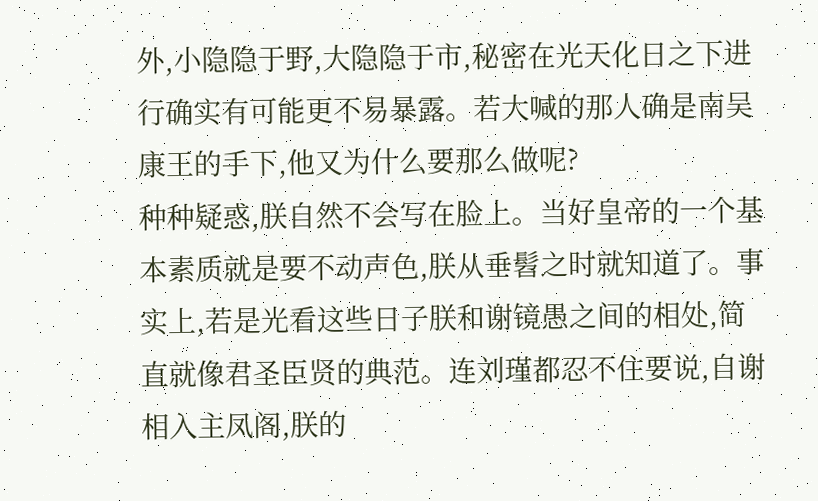外,小隐隐于野,大隐隐于市,秘密在光天化日之下进行确实有可能更不易暴露。若大喊的那人确是南吴康王的手下,他又为什么要那么做呢?
种种疑惑,朕自然不会写在脸上。当好皇帝的一个基本素质就是要不动声色,朕从垂髫之时就知道了。事实上,若是光看这些日子朕和谢镜愚之间的相处,简直就像君圣臣贤的典范。连刘瑾都忍不住要说,自谢相入主凤阁,朕的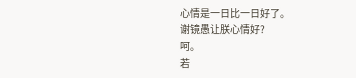心情是一日比一日好了。
谢镜愚让朕心情好?
呵。
若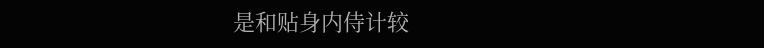是和贴身内侍计较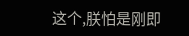这个,朕怕是刚即